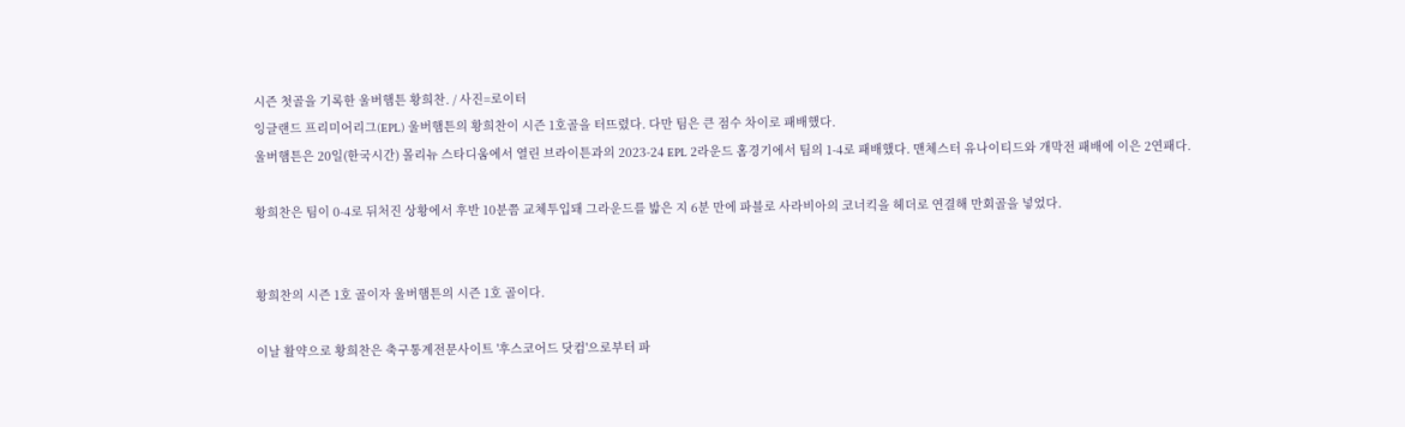시즌 첫골을 기록한 울버햄튼 황희찬. / 사진=로이터
잉글랜드 프리미어리그(EPL) 울버햄튼의 황희찬이 시즌 1호골을 터뜨렸다. 다만 팀은 큰 점수 차이로 패배했다.
울버햄튼은 20일(한국시간) 몰리뉴 스타디움에서 열린 브라이튼과의 2023-24 EPL 2라운드 홈경기에서 팀의 1-4로 패배했다. 맨체스터 유나이티드와 개막전 패배에 이은 2연패다.

황희찬은 팀이 0-4로 뒤처진 상황에서 후반 10분쯤 교체투입돼 그라운드를 밟은 지 6분 만에 파블로 사라비아의 코너킥을 헤더로 연결해 만회골을 넣었다.


황희찬의 시즌 1호 골이자 울버햄튼의 시즌 1호 골이다.

이날 활약으로 황희찬은 축구통계전문사이트 '후스코어드 닷컴'으로부터 파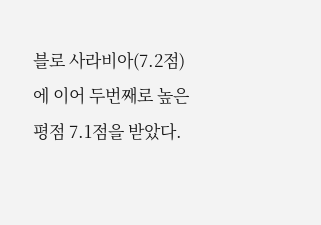블로 사라비아(7.2점)에 이어 두번째로 높은 평점 7.1점을 받았다.